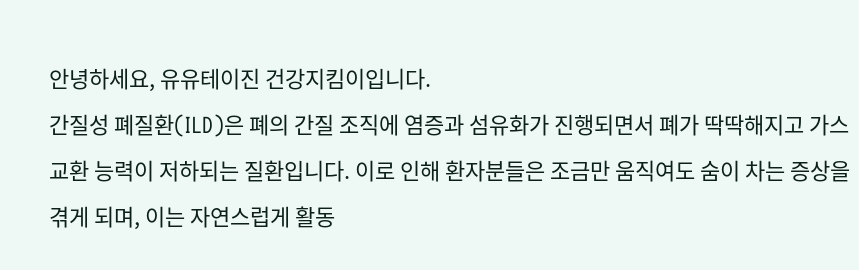안녕하세요, 유유테이진 건강지킴이입니다.
간질성 폐질환(ILD)은 폐의 간질 조직에 염증과 섬유화가 진행되면서 폐가 딱딱해지고 가스 교환 능력이 저하되는 질환입니다. 이로 인해 환자분들은 조금만 움직여도 숨이 차는 증상을 겪게 되며, 이는 자연스럽게 활동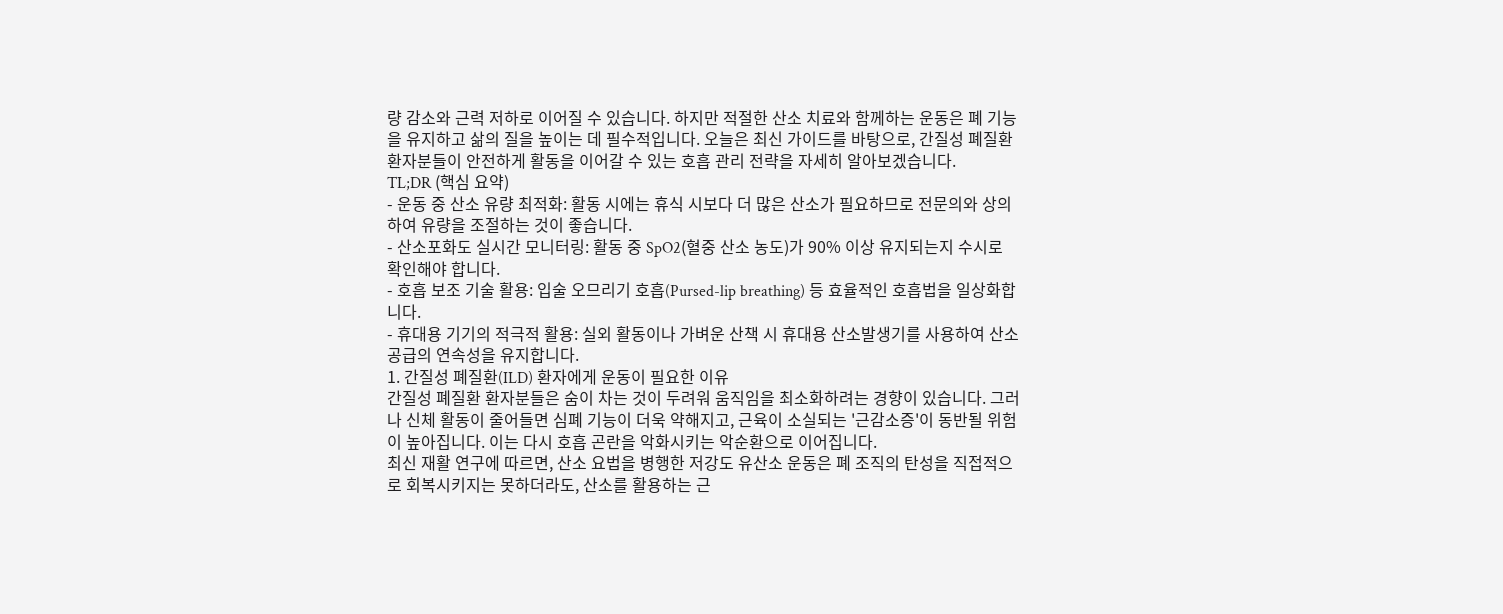량 감소와 근력 저하로 이어질 수 있습니다. 하지만 적절한 산소 치료와 함께하는 운동은 폐 기능을 유지하고 삶의 질을 높이는 데 필수적입니다. 오늘은 최신 가이드를 바탕으로, 간질성 폐질환 환자분들이 안전하게 활동을 이어갈 수 있는 호흡 관리 전략을 자세히 알아보겠습니다.
TL;DR (핵심 요약)
- 운동 중 산소 유량 최적화: 활동 시에는 휴식 시보다 더 많은 산소가 필요하므로 전문의와 상의하여 유량을 조절하는 것이 좋습니다.
- 산소포화도 실시간 모니터링: 활동 중 SpO2(혈중 산소 농도)가 90% 이상 유지되는지 수시로 확인해야 합니다.
- 호흡 보조 기술 활용: 입술 오므리기 호흡(Pursed-lip breathing) 등 효율적인 호흡법을 일상화합니다.
- 휴대용 기기의 적극적 활용: 실외 활동이나 가벼운 산책 시 휴대용 산소발생기를 사용하여 산소 공급의 연속성을 유지합니다.
1. 간질성 폐질환(ILD) 환자에게 운동이 필요한 이유
간질성 폐질환 환자분들은 숨이 차는 것이 두려워 움직임을 최소화하려는 경향이 있습니다. 그러나 신체 활동이 줄어들면 심폐 기능이 더욱 약해지고, 근육이 소실되는 '근감소증'이 동반될 위험이 높아집니다. 이는 다시 호흡 곤란을 악화시키는 악순환으로 이어집니다.
최신 재활 연구에 따르면, 산소 요법을 병행한 저강도 유산소 운동은 폐 조직의 탄성을 직접적으로 회복시키지는 못하더라도, 산소를 활용하는 근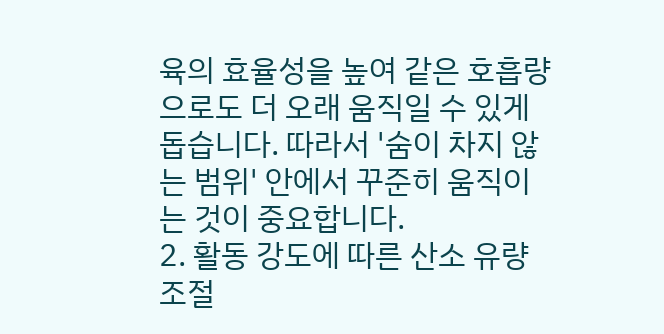육의 효율성을 높여 같은 호흡량으로도 더 오래 움직일 수 있게 돕습니다. 따라서 '숨이 차지 않는 범위' 안에서 꾸준히 움직이는 것이 중요합니다.
2. 활동 강도에 따른 산소 유량 조절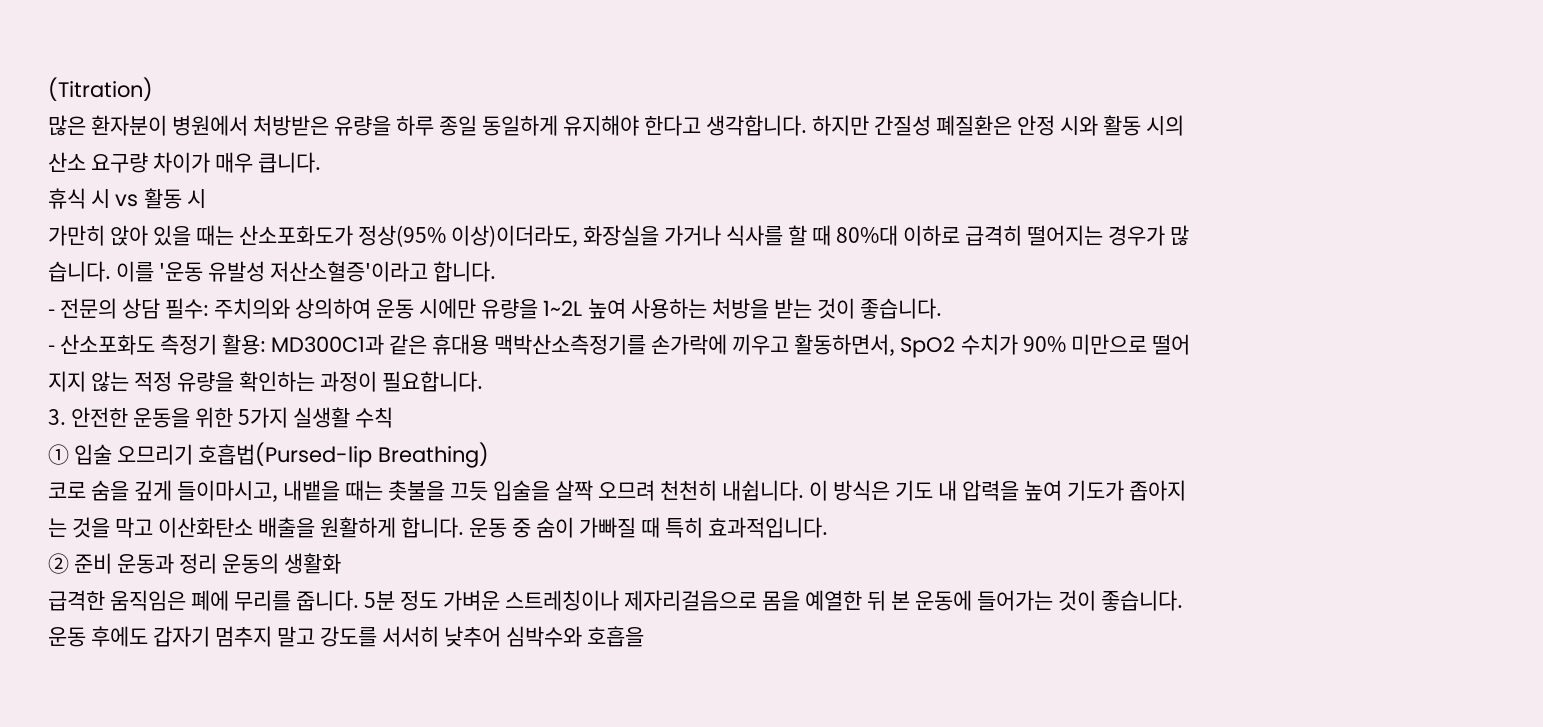(Titration)
많은 환자분이 병원에서 처방받은 유량을 하루 종일 동일하게 유지해야 한다고 생각합니다. 하지만 간질성 폐질환은 안정 시와 활동 시의 산소 요구량 차이가 매우 큽니다.
휴식 시 vs 활동 시
가만히 앉아 있을 때는 산소포화도가 정상(95% 이상)이더라도, 화장실을 가거나 식사를 할 때 80%대 이하로 급격히 떨어지는 경우가 많습니다. 이를 '운동 유발성 저산소혈증'이라고 합니다.
- 전문의 상담 필수: 주치의와 상의하여 운동 시에만 유량을 1~2L 높여 사용하는 처방을 받는 것이 좋습니다.
- 산소포화도 측정기 활용: MD300C1과 같은 휴대용 맥박산소측정기를 손가락에 끼우고 활동하면서, SpO2 수치가 90% 미만으로 떨어지지 않는 적정 유량을 확인하는 과정이 필요합니다.
3. 안전한 운동을 위한 5가지 실생활 수칙
① 입술 오므리기 호흡법(Pursed-lip Breathing)
코로 숨을 깊게 들이마시고, 내뱉을 때는 촛불을 끄듯 입술을 살짝 오므려 천천히 내쉽니다. 이 방식은 기도 내 압력을 높여 기도가 좁아지는 것을 막고 이산화탄소 배출을 원활하게 합니다. 운동 중 숨이 가빠질 때 특히 효과적입니다.
② 준비 운동과 정리 운동의 생활화
급격한 움직임은 폐에 무리를 줍니다. 5분 정도 가벼운 스트레칭이나 제자리걸음으로 몸을 예열한 뒤 본 운동에 들어가는 것이 좋습니다. 운동 후에도 갑자기 멈추지 말고 강도를 서서히 낮추어 심박수와 호흡을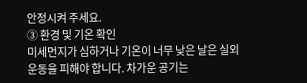안정시켜 주세요.
③ 환경 및 기온 확인
미세먼지가 심하거나 기온이 너무 낮은 날은 실외 운동을 피해야 합니다. 차가운 공기는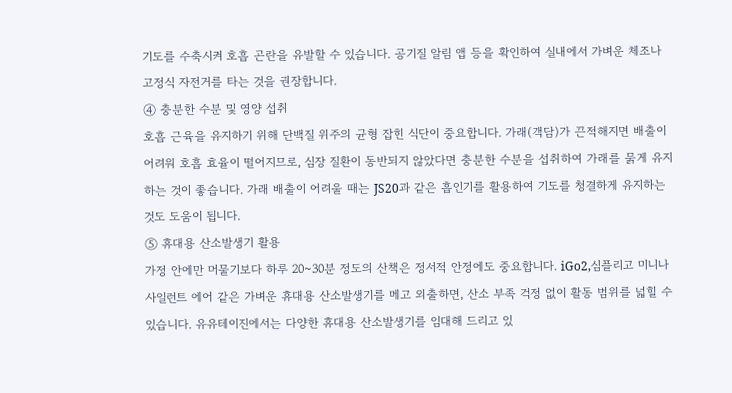기도를 수축시켜 호흡 곤란을 유발할 수 있습니다. 공기질 알림 앱 등을 확인하여 실내에서 가벼운 체조나 고정식 자전거를 타는 것을 권장합니다.
④ 충분한 수분 및 영양 섭취
호흡 근육을 유지하기 위해 단백질 위주의 균형 잡힌 식단이 중요합니다. 가래(객담)가 끈적해지면 배출이 어려워 호흡 효율이 떨어지므로, 심장 질환이 동반되지 않았다면 충분한 수분을 섭취하여 가래를 묽게 유지하는 것이 좋습니다. 가래 배출이 어려울 때는 JS20과 같은 흡인기를 활용하여 기도를 청결하게 유지하는 것도 도움이 됩니다.
⑤ 휴대용 산소발생기 활용
가정 안에만 머물기보다 하루 20~30분 정도의 산책은 정서적 안정에도 중요합니다. iGo2,심플리고 미니나 사일런트 에어 같은 가벼운 휴대용 산소발생기를 메고 외출하면, 산소 부족 걱정 없이 활동 범위를 넓힐 수 있습니다. 유유테이진에서는 다양한 휴대용 산소발생기를 임대해 드리고 있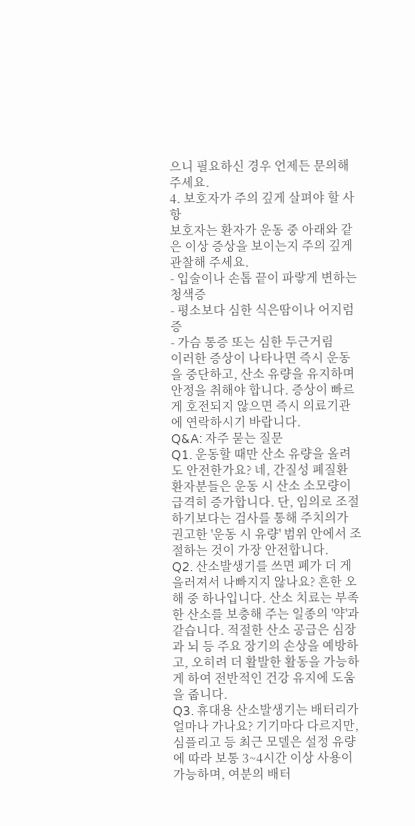으니 필요하신 경우 언제든 문의해 주세요.
4. 보호자가 주의 깊게 살펴야 할 사항
보호자는 환자가 운동 중 아래와 같은 이상 증상을 보이는지 주의 깊게 관찰해 주세요.
- 입술이나 손톱 끝이 파랗게 변하는 청색증
- 평소보다 심한 식은땀이나 어지럼증
- 가슴 통증 또는 심한 두근거림
이러한 증상이 나타나면 즉시 운동을 중단하고, 산소 유량을 유지하며 안정을 취해야 합니다. 증상이 빠르게 호전되지 않으면 즉시 의료기관에 연락하시기 바랍니다.
Q&A: 자주 묻는 질문
Q1. 운동할 때만 산소 유량을 올려도 안전한가요? 네, 간질성 폐질환 환자분들은 운동 시 산소 소모량이 급격히 증가합니다. 단, 임의로 조절하기보다는 검사를 통해 주치의가 권고한 '운동 시 유량' 범위 안에서 조절하는 것이 가장 안전합니다.
Q2. 산소발생기를 쓰면 폐가 더 게을러져서 나빠지지 않나요? 흔한 오해 중 하나입니다. 산소 치료는 부족한 산소를 보충해 주는 일종의 '약'과 같습니다. 적절한 산소 공급은 심장과 뇌 등 주요 장기의 손상을 예방하고, 오히려 더 활발한 활동을 가능하게 하여 전반적인 건강 유지에 도움을 줍니다.
Q3. 휴대용 산소발생기는 배터리가 얼마나 가나요? 기기마다 다르지만, 심플리고 등 최근 모델은 설정 유량에 따라 보통 3~4시간 이상 사용이 가능하며, 여분의 배터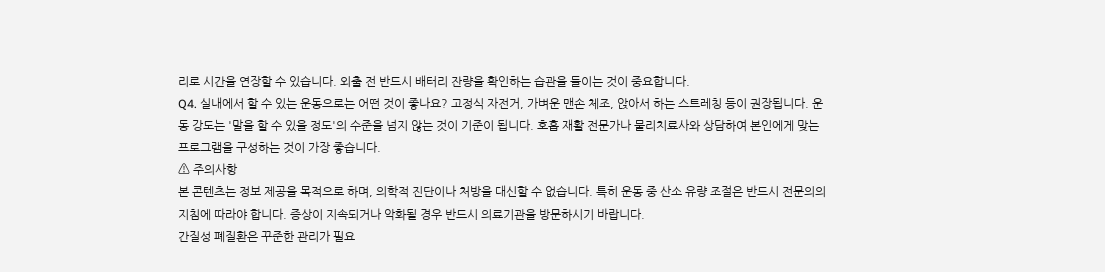리로 시간을 연장할 수 있습니다. 외출 전 반드시 배터리 잔량을 확인하는 습관을 들이는 것이 중요합니다.
Q4. 실내에서 할 수 있는 운동으로는 어떤 것이 좋나요? 고정식 자전거, 가벼운 맨손 체조, 앉아서 하는 스트레칭 등이 권장됩니다. 운동 강도는 '말을 할 수 있을 정도'의 수준을 넘지 않는 것이 기준이 됩니다. 호흡 재활 전문가나 물리치료사와 상담하여 본인에게 맞는 프로그램을 구성하는 것이 가장 좋습니다.
⚠ 주의사항
본 콘텐츠는 정보 제공을 목적으로 하며, 의학적 진단이나 처방을 대신할 수 없습니다. 특히 운동 중 산소 유량 조절은 반드시 전문의의 지침에 따라야 합니다. 증상이 지속되거나 악화될 경우 반드시 의료기관을 방문하시기 바랍니다.
간질성 폐질환은 꾸준한 관리가 필요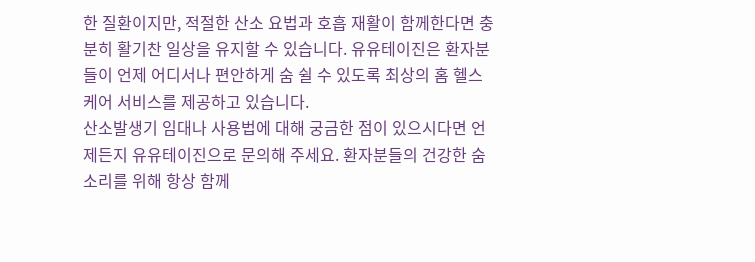한 질환이지만, 적절한 산소 요법과 호흡 재활이 함께한다면 충분히 활기찬 일상을 유지할 수 있습니다. 유유테이진은 환자분들이 언제 어디서나 편안하게 숨 쉴 수 있도록 최상의 홈 헬스케어 서비스를 제공하고 있습니다.
산소발생기 임대나 사용법에 대해 궁금한 점이 있으시다면 언제든지 유유테이진으로 문의해 주세요. 환자분들의 건강한 숨소리를 위해 항상 함께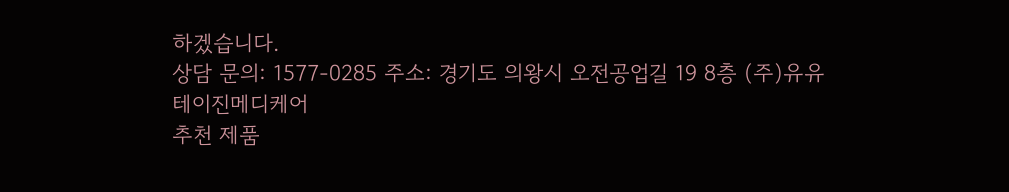하겠습니다.
상담 문의: 1577-0285 주소: 경기도 의왕시 오전공업길 19 8층 (주)유유테이진메디케어
추천 제품